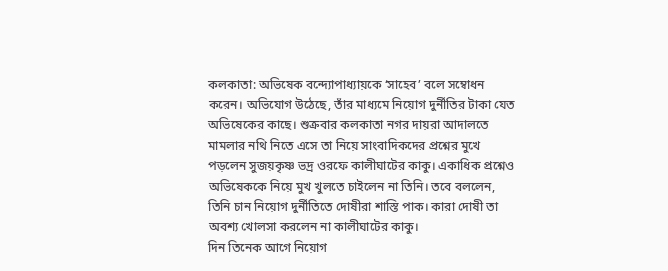কলকাতা: অভিষেক বন্দ্যোপাধ্যায়কে ‘সাহেব’ বলে সম্বোধন করেন। অভিযোগ উঠেছে, তাঁর মাধ্যমে নিয়োগ দুর্নীতির টাকা যেত অভিষেকের কাছে। শুক্রবার কলকাতা নগর দায়রা আদালতে মামলার নথি নিতে এসে তা নিয়ে সাংবাদিকদের প্রশ্নের মুখে পড়লেন সুজয়কৃষ্ণ ভদ্র ওরফে কালীঘাটের কাকু। একাধিক প্রশ্নেও অভিষেককে নিয়ে মুখ খুলতে চাইলেন না তিনি। তবে বললেন, তিনি চান নিয়োগ দুর্নীতিতে দোষীরা শাস্তি পাক। কারা দোষী তা অবশ্য খোলসা করলেন না কালীঘাটের কাকু।
দিন তিনেক আগে নিয়োগ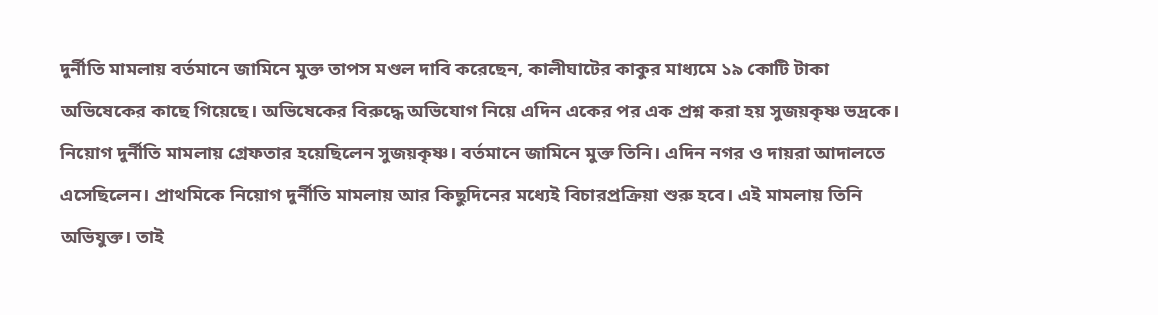দুর্নীতি মামলায় বর্তমানে জামিনে মুক্ত তাপস মণ্ডল দাবি করেছেন, কালীঘাটের কাকুর মাধ্যমে ১৯ কোটি টাকা অভিষেকের কাছে গিয়েছে। অভিষেকের বিরুদ্ধে অভিযোগ নিয়ে এদিন একের পর এক প্রশ্ন করা হয় সুজয়কৃষ্ণ ভদ্রকে। নিয়োগ দুর্নীতি মামলায় গ্রেফতার হয়েছিলেন সুজয়কৃষ্ণ। বর্তমানে জামিনে মুক্ত তিনি। এদিন নগর ও দায়রা আদালতে এসেছিলেন। প্রাথমিকে নিয়োগ দুর্নীতি মামলায় আর কিছুদিনের মধ্যেই বিচারপ্রক্রিয়া শুরু হবে। এই মামলায় তিনি অভিযুক্ত। তাই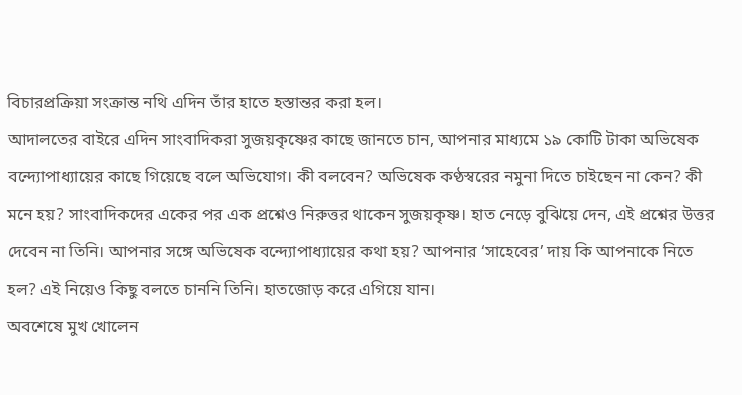বিচারপ্রক্রিয়া সংক্রান্ত নথি এদিন তাঁর হাতে হস্তান্তর করা হল।
আদালতের বাইরে এদিন সাংবাদিকরা সুজয়কৃষ্ণের কাছে জানতে চান, আপনার মাধ্যমে ১৯ কোটি টাকা অভিষেক বন্দ্যোপাধ্যায়ের কাছে গিয়েছে বলে অভিযোগ। কী বলবেন? অভিষেক কণ্ঠস্বরের নমুনা দিতে চাইছেন না কেন? কী মনে হয়? সাংবাদিকদের একের পর এক প্রশ্নেও নিরুত্তর থাকেন সুজয়কৃষ্ণ। হাত নেড়ে বুঝিয়ে দেন, এই প্রশ্নের উত্তর দেবেন না তিনি। আপনার সঙ্গে অভিষেক বন্দ্যোপাধ্যায়ের কথা হয়? আপনার ‘সাহেবের’ দায় কি আপনাকে নিতে হল? এই নিয়েও কিছু বলতে চাননি তিনি। হাতজোড় করে এগিয়ে যান।
অবশেষে মুখ খোলেন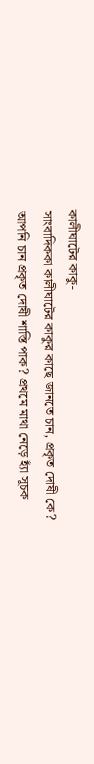কালীঘাটের কাকু-
সাংবাদিককা কালীঘাটের কাকুর কাছে জানতে চান, প্রকৃত দোষী কে? আপনি চান প্রকৃত দোষী শাস্তি পাক? প্রথমে মাথা নেড়ে হ্যাঁ সূচক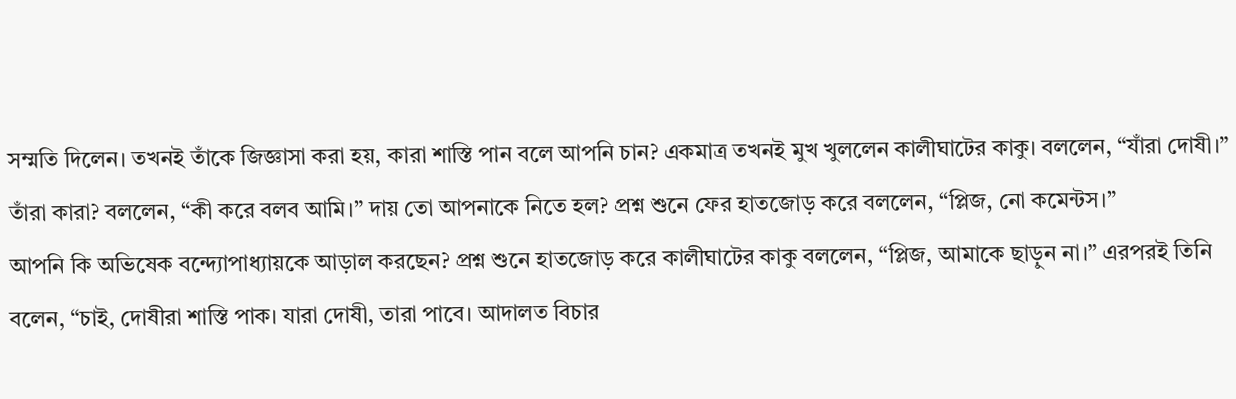সম্মতি দিলেন। তখনই তাঁকে জিজ্ঞাসা করা হয়, কারা শাস্তি পান বলে আপনি চান? একমাত্র তখনই মুখ খুললেন কালীঘাটের কাকু। বললেন, “যাঁরা দোষী।” তাঁরা কারা? বললেন, “কী করে বলব আমি।” দায় তো আপনাকে নিতে হল? প্রশ্ন শুনে ফের হাতজোড় করে বললেন, “প্লিজ, নো কমেন্টস।”
আপনি কি অভিষেক বন্দ্যোপাধ্যায়কে আড়াল করছেন? প্রশ্ন শুনে হাতজোড় করে কালীঘাটের কাকু বললেন, “প্লিজ, আমাকে ছাড়ুন না।” এরপরই তিনি বলেন, “চাই, দোষীরা শাস্তি পাক। যারা দোষী, তারা পাবে। আদালত বিচার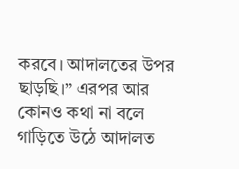করবে। আদালতের উপর ছাড়ছি।” এরপর আর কোনও কথা না বলে গাড়িতে উঠে আদালত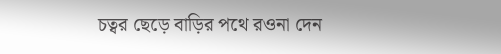চত্বর ছেড়ে বাড়ির পথে রওনা দেন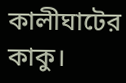কালীঘাটের কাকু।